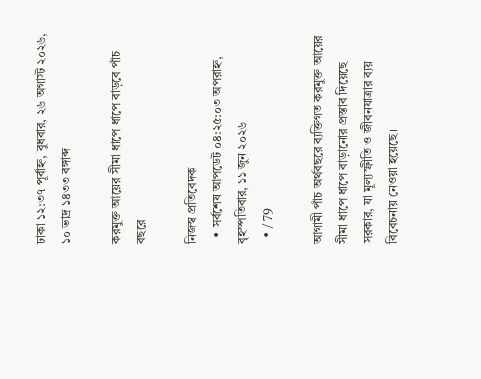ঢাকা ১২:৩৭ পূর্বাহ্ন, বুধবার, ২৬ অগাস্ট ২০২৬, ১০ ভাদ্র ১৪৩৩ বঙ্গাব্দ

করমুক্ত আয়ের সীমা ধাপে ধাপে বাড়বে পাঁচ বছরে

নিজস্ব প্রতিবেদক
  • সর্বশেষ আপডেট ০৪:২৫:০৩ অপরাহ্ন, বৃহস্পতিবার, ১১ জুন ২০২৬
  • / 79

আগামী পাঁচ অর্থবছরে ব্যক্তিগত করমুক্ত আয়ের সীমা ধাপে ধাপে বাড়ানোর প্রস্তাব দিয়েছে সরকার, যা মূল্যস্ফীতি ও জীবনযাত্রার ব্যয় বিবেচনায় নেওয়া হয়েছে।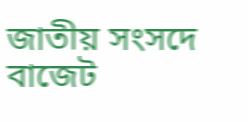জাতীয় সংসদে বাজেট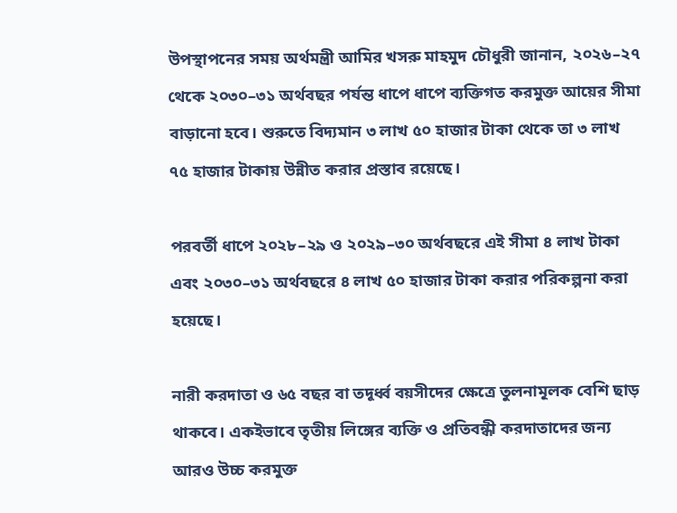উপস্থাপনের সময় অর্থমন্ত্রী আমির খসরু মাহমুদ চৌধুরী জানান, ২০২৬–২৭ থেকে ২০৩০–৩১ অর্থবছর পর্যন্ত ধাপে ধাপে ব্যক্তিগত করমুক্ত আয়ের সীমা বাড়ানো হবে। শুরুতে বিদ্যমান ৩ লাখ ৫০ হাজার টাকা থেকে তা ৩ লাখ ৭৫ হাজার টাকায় উন্নীত করার প্রস্তাব রয়েছে।

পরবর্তী ধাপে ২০২৮–২৯ ও ২০২৯–৩০ অর্থবছরে এই সীমা ৪ লাখ টাকা এবং ২০৩০–৩১ অর্থবছরে ৪ লাখ ৫০ হাজার টাকা করার পরিকল্পনা করা হয়েছে।

নারী করদাতা ও ৬৫ বছর বা তদূর্ধ্ব বয়সীদের ক্ষেত্রে তুলনামূলক বেশি ছাড় থাকবে। একইভাবে তৃতীয় লিঙ্গের ব্যক্তি ও প্রতিবন্ধী করদাতাদের জন্য আরও উচ্চ করমুক্ত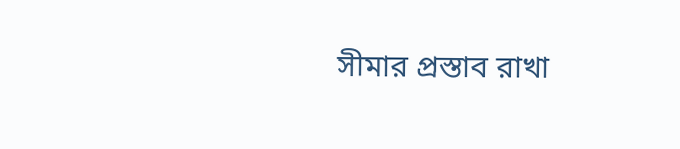সীমার প্রস্তাব রাখা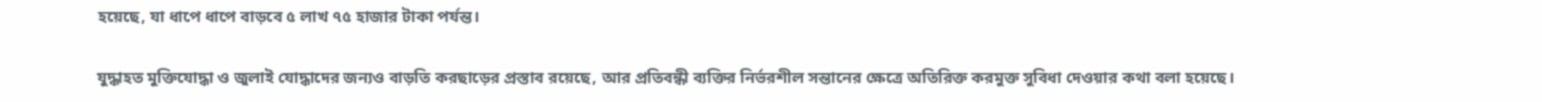হয়েছে, যা ধাপে ধাপে বাড়বে ৫ লাখ ৭৫ হাজার টাকা পর্যন্ত।

যুদ্ধাহত মুক্তিযোদ্ধা ও জুলাই যোদ্ধাদের জন্যও বাড়তি করছাড়ের প্রস্তাব রয়েছে, আর প্রতিবন্ধী ব্যক্তির নির্ভরশীল সন্তানের ক্ষেত্রে অতিরিক্ত করমুক্ত সুবিধা দেওয়ার কথা বলা হয়েছে।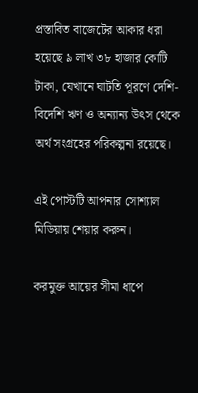প্রস্তাবিত বাজেটের আকার ধরা হয়েছে ৯ লাখ ৩৮ হাজার কোটি টাকা, যেখানে ঘাটতি পূরণে দেশি-বিদেশি ঋণ ও অন্যান্য উৎস থেকে অর্থ সংগ্রহের পরিকল্পনা রয়েছে।

এই পোস্টটি আপনার সোশ্যাল মিডিয়ায় শেয়ার করুন।

করমুক্ত আয়ের সীমা ধাপে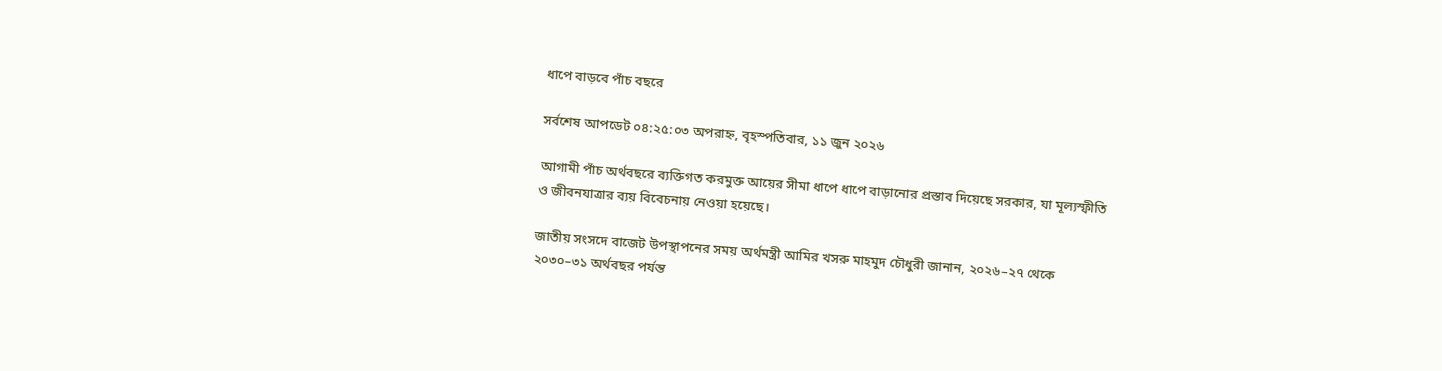ধাপে বাড়বে পাঁচ বছরে

সর্বশেষ আপডেট ০৪:২৫:০৩ অপরাহ্ন, বৃহস্পতিবার, ১১ জুন ২০২৬

আগামী পাঁচ অর্থবছরে ব্যক্তিগত করমুক্ত আয়ের সীমা ধাপে ধাপে বাড়ানোর প্রস্তাব দিয়েছে সরকার, যা মূল্যস্ফীতি ও জীবনযাত্রার ব্যয় বিবেচনায় নেওয়া হয়েছে।

জাতীয় সংসদে বাজেট উপস্থাপনের সময় অর্থমন্ত্রী আমির খসরু মাহমুদ চৌধুরী জানান, ২০২৬–২৭ থেকে ২০৩০–৩১ অর্থবছর পর্যন্ত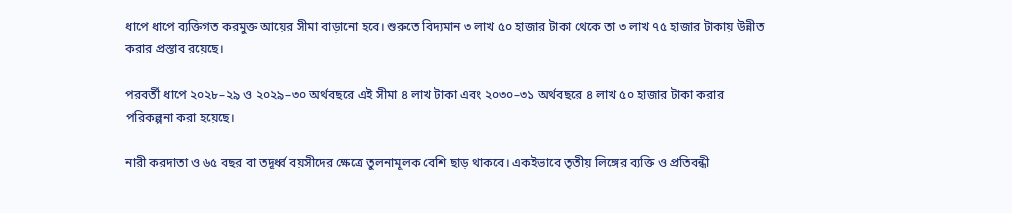ধাপে ধাপে ব্যক্তিগত করমুক্ত আয়ের সীমা বাড়ানো হবে। শুরুতে বিদ্যমান ৩ লাখ ৫০ হাজার টাকা থেকে তা ৩ লাখ ৭৫ হাজার টাকায় উন্নীত করার প্রস্তাব রয়েছে।

পরবর্তী ধাপে ২০২৮–২৯ ও ২০২৯–৩০ অর্থবছরে এই সীমা ৪ লাখ টাকা এবং ২০৩০–৩১ অর্থবছরে ৪ লাখ ৫০ হাজার টাকা করার পরিকল্পনা করা হয়েছে।

নারী করদাতা ও ৬৫ বছর বা তদূর্ধ্ব বয়সীদের ক্ষেত্রে তুলনামূলক বেশি ছাড় থাকবে। একইভাবে তৃতীয় লিঙ্গের ব্যক্তি ও প্রতিবন্ধী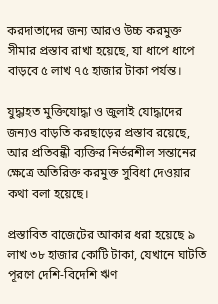করদাতাদের জন্য আরও উচ্চ করমুক্ত সীমার প্রস্তাব রাখা হয়েছে, যা ধাপে ধাপে বাড়বে ৫ লাখ ৭৫ হাজার টাকা পর্যন্ত।

যুদ্ধাহত মুক্তিযোদ্ধা ও জুলাই যোদ্ধাদের জন্যও বাড়তি করছাড়ের প্রস্তাব রয়েছে, আর প্রতিবন্ধী ব্যক্তির নির্ভরশীল সন্তানের ক্ষেত্রে অতিরিক্ত করমুক্ত সুবিধা দেওয়ার কথা বলা হয়েছে।

প্রস্তাবিত বাজেটের আকার ধরা হয়েছে ৯ লাখ ৩৮ হাজার কোটি টাকা, যেখানে ঘাটতি পূরণে দেশি-বিদেশি ঋণ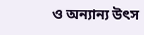ও অন্যান্য উৎস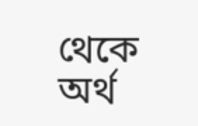থেকে অর্থ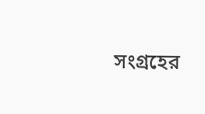সংগ্রহের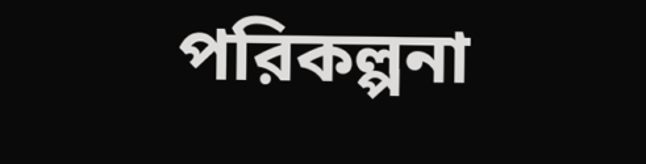পরিকল্পনা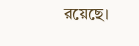রয়েছে।